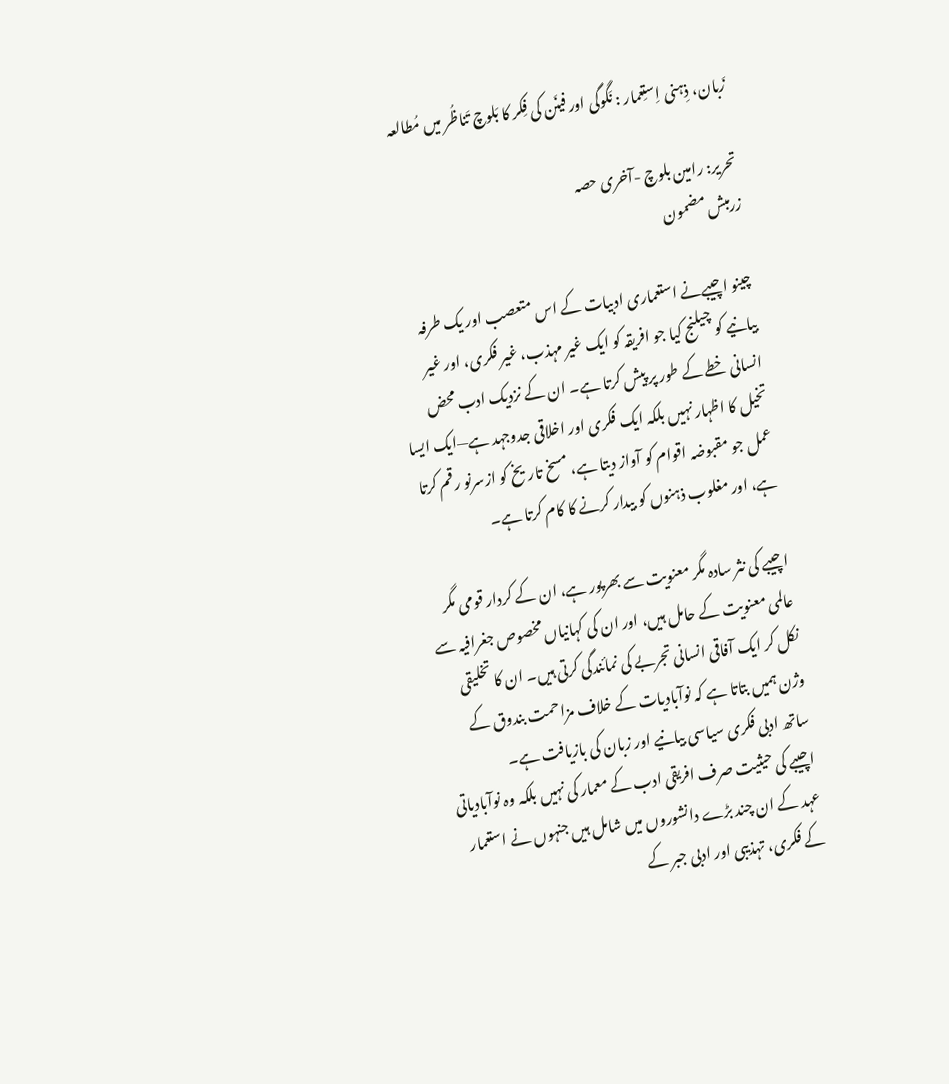زَبان، ذِہنی اِستِعمار : نَگوگی اور فینَن کی فِکر کا بَلوچ تَناظُر میں مُطالعہ

تحریر: رامین بلوچ -آخری حصہ
زرمبش مضمون

چینو اچیبےنے استعماری ادبیات کے اس متعصب اور یک طرفہ بیانیے کو چیلنج کیا جو افریقہ کو ایک غیر مہذب، غیر فکری، اور غیر انسانی خطے کے طور پر پیش کرتا ہے۔ ان کے نزدیک ادب محض تخیل کا اظہار نہیں بلکہ ایک فکری اور اخلاقی جدوجہد ہے—ایک ایسا عمل جو مقبوضہ اقوام کو آواز دیتا ہے، مسخ تاریخ کو ازسرنو رقم کرتا ہے، اور مغلوب ذہنوں کو بیدار کرنے کا کام کرتا ہے۔

اچیبے کی نثر سادہ مگر معنویت سے بھرپور ہے، ان کے کردار قومی مگر عالمی معنویت کے حامل ہیں، اور ان کی کہانیاں مخصوص جغرافیہ سے نکل کر ایک آفاقی انسانی تجربے کی نمائندگی کرتی ہیں۔ ان کا تخلیقی وژن ہمیں بتاتا ہے کہ نوآبادیات کے خلاف مزاحمت بندوق کے ساتھ ادبی فکری سیاسی بیانیے اور زبان کی بازیافت ہے۔
اچیبے کی حیثیت صرف افریقی ادب کے معمار کی نہیں بلکہ وہ نوآبادیاتی عہد کے ان چند بڑے دانشوروں میں شامل ہیں جنہوں نے استعمار کے فکری، تہذیبی اور ادبی جبر کے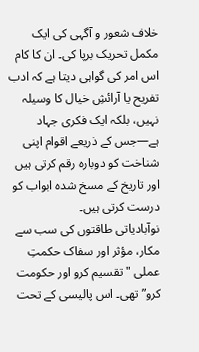خلاف شعور و آگہی کی ایک مکمل تحریک برپا کی۔ ان کا کام اس امر کی گواہی دیتا ہے کہ ادب تفریح یا آرائشِ خیال کا وسیلہ نہیں، بلکہ ایک فکری جہاد ہے—جس کے ذریعے اقوام اپنی شناخت کو دوبارہ رقم کرتی ہیں اور تاریخ کے مسخ شدہ ابواب کو درست کرتی ہیں۔
نوآبادیاتی طاقتوں کی سب سے مکار، مؤثر اور سفاک حکمتِ عملی "تقسیم کرو اور حکومت کرو” تھی۔ اس پالیسی کے تحت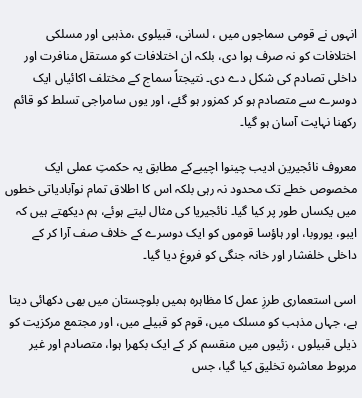انہوں نے قومی سماجوں میں ، لسانی، قبیلوی ،مذہبی اور مسلکی اختلافات کو نہ صرف ہوا دی، بلکہ ان اختلافات کو مستقل منافرت اور داخلی تصادم کی شکل دے دی۔ نتیجتاً سماج کے مختلف اکائیاں ایک دوسرے سے متصادم ہو کر کمزور ہو گئے، اور یوں سامراجی تسلط کو قائم رکھنا نہایت آسان ہو گیا۔

معروف نائجیرین ادیب چینوا اچیبےکے مطابق یہ حکمتِ عملی ایک مخصوص خطے تک محدود نہ رہی بلکہ اس کا اطلاق تمام نوآبادیاتی خطوں میں یکساں طور پر کیا گیا۔ نائجیریا کی مثال لیتے ہوئے، ہم دیکھتے ہیں کہ ایبو، یوروبا، اور ہاؤسا قوموں کو ایک دوسرے کے خلاف صف آرا کر کے داخلی خلفشار اور خانہ جنگی کو فروغ دیا گیا۔

اسی استعماری طرزِ عمل کا مظاہرہ ہمیں بلوچستان میں بھی دکھائی دیتا ہے، جہاں مذہب کو مسلک میں، قوم کو قبیلے میں، اور مجتمع مرکزیت کو ذیلی قبیلوں ، زئیوں میں منقسم کر کے ایک بکھرا ہوا، متصادم اور غیر مربوط معاشرہ تخلیق کیا گیا، جس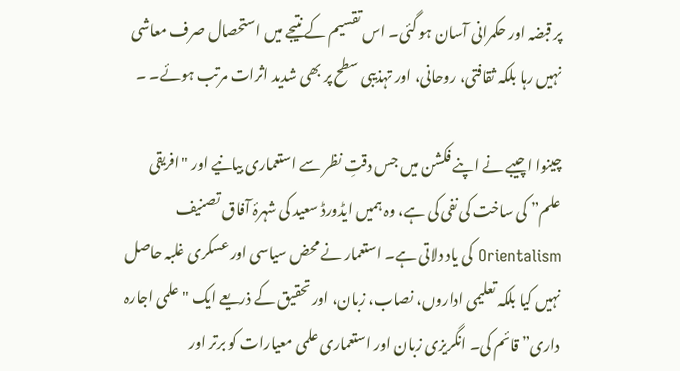پر قبضہ اور حکمرانی آسان ہو گئی۔ اس تقسیم کے نتیجے میں استحصال صرف معاشی نہیں رہا بلکہ ثقافتی، روحانی، اور تہذیبی سطح پر بھی شدید اثرات مرتب ہوئے۔ ۔

چینوا اچیبے نے اپنے فکشن میں جس دقتِ نظر سے استعماری بیانیے اور "افریقی علم” کی ساخت کی نفی کی ہے، وہ ہمیں ایڈورڈ سعید کی شہرۂ آفاق تصنیف Orientalism کی یاد دلاتی ہے۔ استعمار نے محض سیاسی اور عسکری غلبہ حاصل نہیں کیا بلکہ تعلیمی اداروں، نصاب، زبان، اور تحقیق کے ذریعے ایک "علمی اجارہ داری” قائم کی۔ انگریزی زبان اور استعماری علمی معیارات کو برتر اور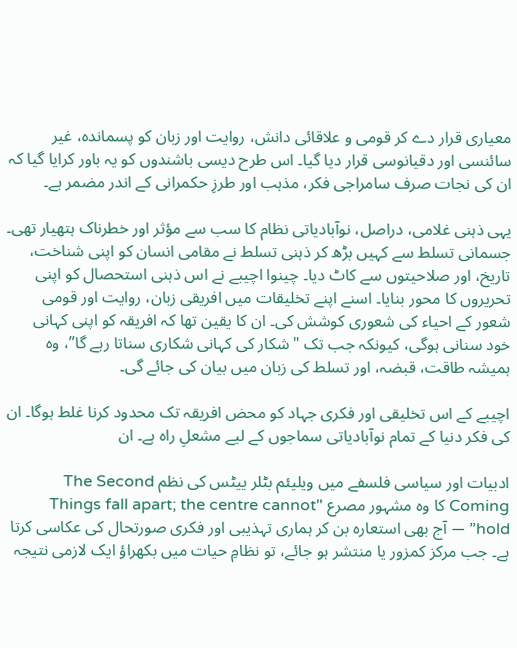معیاری قرار دے کر قومی و علاقائی دانش، روایت اور زبان کو پسماندہ، غیر سائنسی اور دقیانوسی قرار دیا گیا۔ اس طرح دیسی باشندوں کو یہ باور کرایا گیا کہ ان کی نجات صرف سامراجی فکر، مذہب اور طرزِ حکمرانی کے اندر مضمر ہے۔

یہی ذہنی غلامی، دراصل، نوآبادیاتی نظام کا سب سے مؤثر اور خطرناک ہتھیار تھی۔ جسمانی تسلط سے کہیں بڑھ کر ذہنی تسلط نے مقامی انسان کو اپنی شناخت، تاریخ، اور صلاحیتوں سے کاٹ دیا۔ چینوا اچیبے نے اس ذہنی استحصال کو اپنی تحریروں کا محور بنایا۔ اسنے اپنے تخلیقات میں افریقی زبان، روایت اور قومی شعور کے احیاء کی شعوری کوشش کی۔ ان کا یقین تھا کہ افریقہ کو اپنی کہانی خود سنانی ہوگی، کیونکہ جب تک "شکار کی کہانی شکاری سناتا رہے گا”، وہ ہمیشہ طاقت، قبضہ، اور تسلط کی زبان میں بیان کی جائے گی۔

اچیبے کے اس تخلیقی اور فکری جہاد کو محض افریقہ تک محدود کرنا غلط ہوگا۔ ان کی فکر دنیا کے تمام نوآبادیاتی سماجوں کے لیے مشعلِ راہ ہے۔ ان

ادبیات اور سیاسی فلسفے میں ویلیئم بٹلر ییٹس کی نظم The Second Coming کا وہ مشہور مصرع "Things fall apart; the centre cannot hold” — آج بھی استعارہ بن کر ہماری تہذیبی اور فکری صورتحال کی عکاسی کرتا ہے۔ جب مرکز کمزور یا منتشر ہو جائے، تو نظامِ حیات میں بکھراؤ ایک لازمی نتیجہ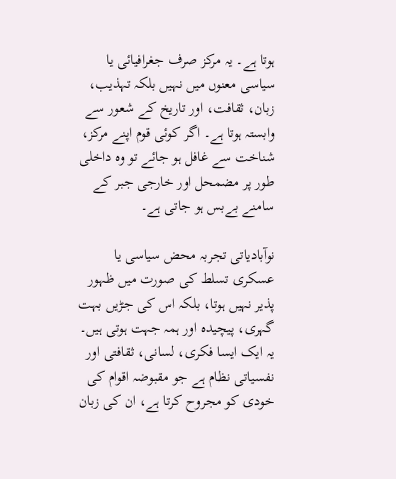ہوتا ہے۔ یہ مرکز صرف جغرافیائی یا سیاسی معنوں میں نہیں بلکہ تہذیب، زبان، ثقافت، اور تاریخ کے شعور سے وابستہ ہوتا ہے۔ اگر کوئی قوم اپنے مرکز، شناخت سے غافل ہو جائے تو وہ داخلی طور پر مضمحل اور خارجی جبر کے سامنے بےبس ہو جاتی ہے۔

نوآبادیاتی تجربہ محض سیاسی یا عسکری تسلط کی صورت میں ظہور پذیر نہیں ہوتا، بلکہ اس کی جڑیں بہت گہری، پیچیدہ اور ہمہ جہت ہوتی ہیں۔ یہ ایک ایسا فکری، لسانی، ثقافتی اور نفسیاتی نظام ہے جو مقبوضہ اقوام کی خودی کو مجروح کرتا ہے، ان کی زبان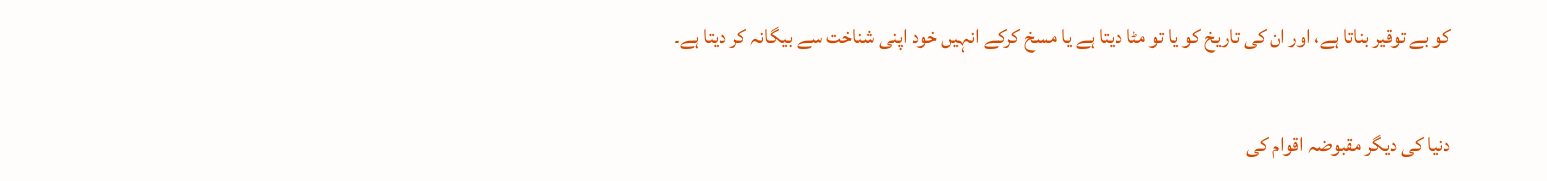کو بے توقیر بناتا ہے، اور ان کی تاریخ کو یا تو مٹا دیتا ہے یا مسخ کرکے انہیں خود اپنی شناخت سے بیگانہ کر دیتا ہے۔

دنیا کی دیگر مقبوضہ اقوام کی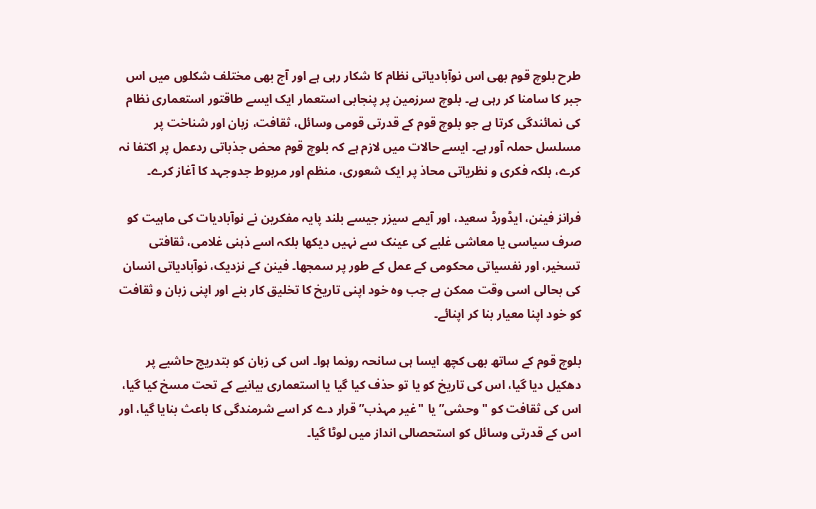طرح بلوچ قوم بھی اس نوآبادیاتی نظام کا شکار رہی ہے اور آج بھی مختلف شکلوں میں اس جبر کا سامنا کر رہی ہے۔ بلوچ سرزمین پر پنجابی استعمار ایک ایسے طاقتور استعماری نظام کی نمائندگی کرتا ہے جو بلوچ قوم کے قدرتی قومی وسائل، ثقافت، زبان اور شناخت پر مسلسل حملہ آور ہے۔ ایسے حالات میں لازم ہے کہ بلوچ قوم محض جذباتی ردعمل پر اکتفا نہ کرے، بلکہ فکری و نظریاتی محاذ پر ایک شعوری، منظم اور مربوط جدوجہد کا آغاز کرے۔

فرانز فینن، ایڈورڈ سعید، اور آیمے سیزر جیسے بلند پایہ مفکرین نے نوآبادیات کی ماہیت کو صرف سیاسی یا معاشی غلبے کی عینک سے نہیں دیکھا بلکہ اسے ذہنی غلامی، ثقافتی تسخیر، اور نفسیاتی محکومی کے عمل کے طور پر سمجھا۔ فینن کے نزدیک، نوآبادیاتی انسان کی بحالی اسی وقت ممکن ہے جب وہ خود اپنی تاریخ کا تخلیق کار بنے اور اپنی زبان و ثقافت کو خود اپنا معیار بنا کر اپنائے۔

بلوچ قوم کے ساتھ بھی کچھ ایسا ہی سانحہ رونما ہوا۔ اس کی زبان کو بتدریج حاشیے پر دھکیل دیا گیا، اس کی تاریخ کو یا تو حذف کیا گیا یا استعماری بیانیے کے تحت مسخ کیا گیا، اس کی ثقافت کو "وحشی” یا "غیر مہذب” قرار دے کر اسے شرمندگی کا باعث بنایا گیا، اور اس کے قدرتی وسائل کو استحصالی انداز میں لوٹا گیا۔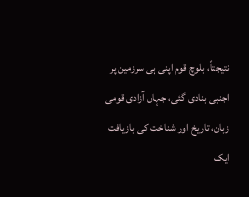نتیجتاً، بلوچ قوم اپنی ہی سرزمین پر اجنبی بنادی گئی، جہاں آزادی قومی زبان، تاریخ اور شناخت کی بازیافت ایک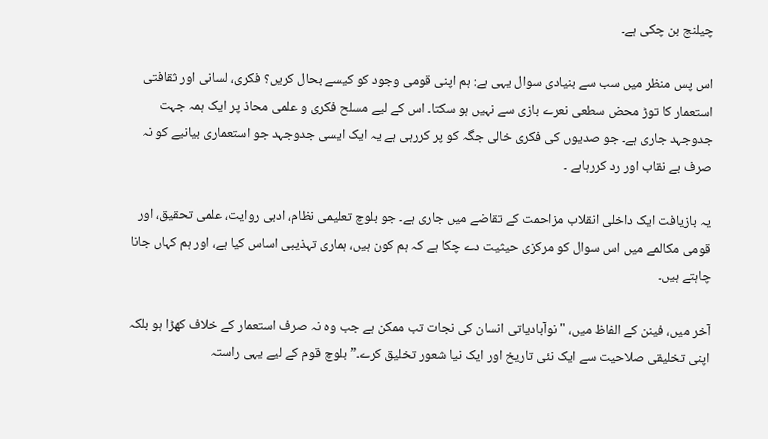چیلنج بن چکی ہے۔

اس پس منظر میں سب سے بنیادی سوال یہی ہے: ہم اپنی قومی وجود کو کیسے بحال کریں؟ فکری، لسانی اور ثقافتی استعمار کا توڑ محض سطعی نعرے بازی سے نہیں ہو سکتا۔ اس کے لیے مسلح فکری و علمی محاذ پر ایک ہمہ جہت جدوجہد جاری ہے۔ جو صدیوں کی فکری خالی جگہ کو پر کررہی ہے یہ ایک ایسی جدوجہد جو استعماری بیانیے کو نہ صرف بے نقاب اور رد کررہاہے ۔

یہ بازیافت ایک داخلی انقلاب مزاحمت کے تقاضے میں جاری ہے۔ جو بلوچ تعلیمی نظام، ادبی روایت، علمی تحقیق، اور قومی مکالمے میں اس سوال کو مرکزی حیثیت دے چکا ہے کہ ہم کون ہیں، ہماری تہذیبی اساس کیا ہے، اور ہم کہاں جانا چاہتے ہیں۔

آخر میں، فینن کے الفاظ میں، "نوآبادیاتی انسان کی نجات تب ممکن ہے جب وہ نہ صرف استعمار کے خلاف کھڑا ہو بلکہ اپنی تخلیقی صلاحیت سے ایک نئی تاریخ اور ایک نیا شعور تخلیق کرے۔” بلوچ قوم کے لیے یہی راستہ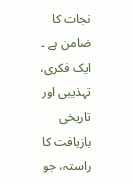نجات کا ضامن ہے ۔ ایک فکری، تہذیبی اور تاریخی بازیافت کا راستہ، جو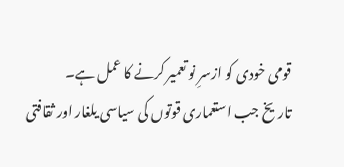قومی خودی کو ازسرِ نو تعمیر کرنے کا عمل ہے۔
تاریخ جب استعماری قوتوں کی سیاسی یلغار اور ثقافتی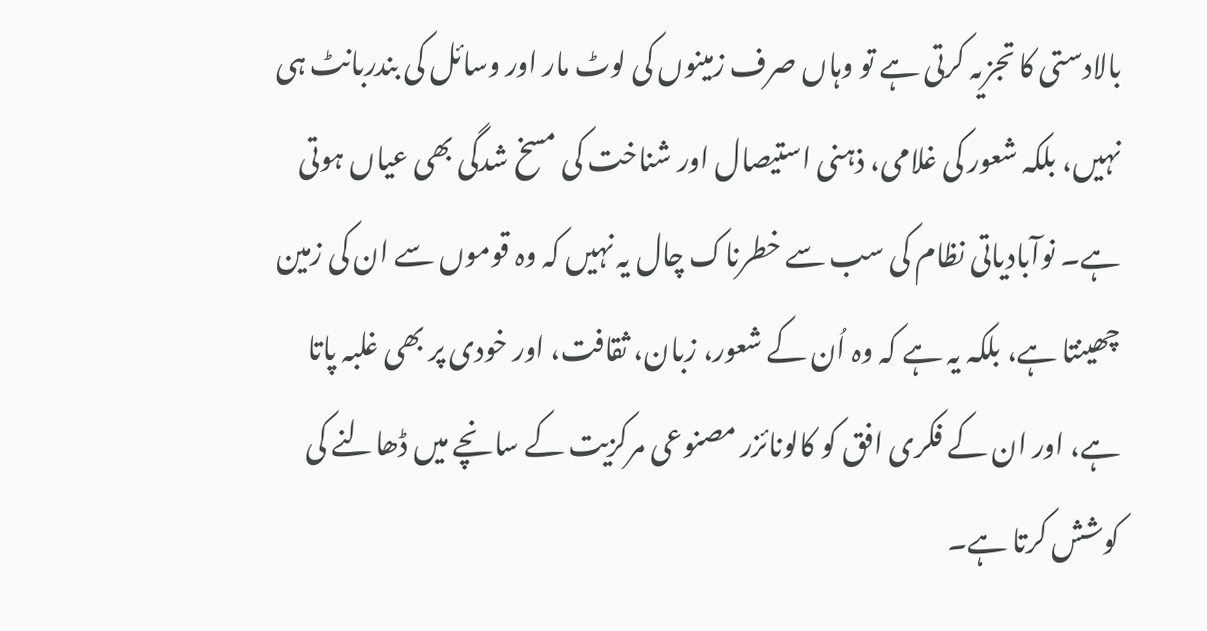بالادستی کا تجزیہ کرتی ہے تو وہاں صرف زمینوں کی لوٹ مار اور وسائل کی بندربانٹ ہی نہیں، بلکہ شعور کی غلامی، ذہنی استیصال اور شناخت کی مسخ شدگی بھی عیاں ہوتی ہے۔ نوآبادیاتی نظام کی سب سے خطرناک چال یہ نہیں کہ وہ قوموں سے ان کی زمین چھینتا ہے، بلکہ یہ ہے کہ وہ اُن کے شعور، زبان، ثقافت، اور خودی پر بھی غلبہ پاتا ہے، اور ان کے فکری افق کو کالونائزر مصنوعی مرکزیت کے سانچے میں ڈھالنے کی کوشش کرتا ہے۔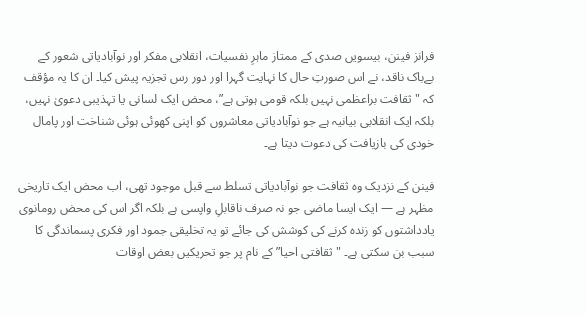فرانز فینن، بیسویں صدی کے ممتاز ماہرِ نفسیات، انقلابی مفکر اور نوآبادیاتی شعور کے بےباک ناقد، نے اس صورتِ حال کا نہایت گہرا اور دور رس تجزیہ پیش کیا۔ ان کا یہ مؤقف کہ "ثقافت براعظمی نہیں بلکہ قومی ہوتی ہے”، محض ایک لسانی یا تہذیبی دعویٰ نہیں، بلکہ ایک انقلابی بیانیہ ہے جو نوآبادیاتی معاشروں کو اپنی کھوئی ہوئی شناخت اور پامال خودی کی بازیافت کی دعوت دیتا ہے۔

فینن کے نزدیک وہ ثقافت جو نوآبادیاتی تسلط سے قبل موجود تھی، اب محض ایک تاریخی مظہر ہے — ایک ایسا ماضی جو نہ صرف ناقابلِ واپسی ہے بلکہ اگر اس کی محض رومانوی یادداشتوں کو زندہ کرنے کی کوشش کی جائے تو یہ تخلیقی جمود اور فکری پسماندگی کا سبب بن سکتی ہے۔ "ثقافتی احیا” کے نام پر جو تحریکیں بعض اوقات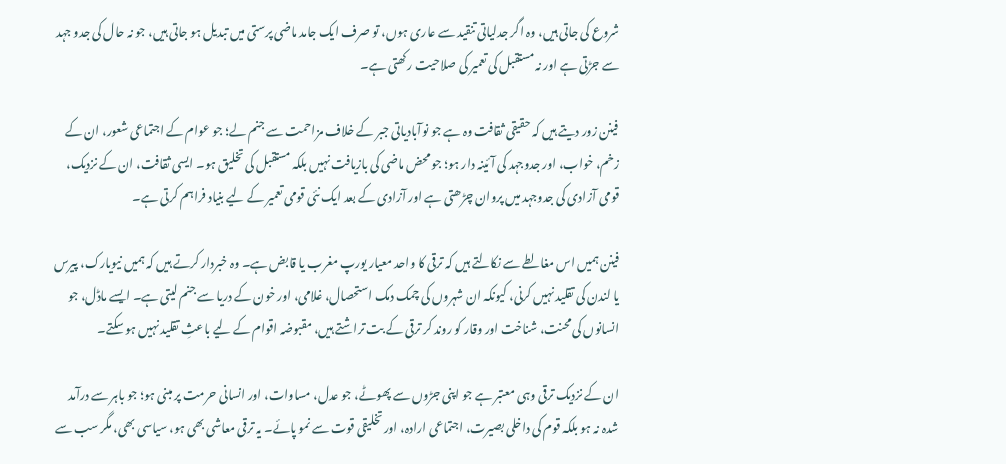شروع کی جاتی ہیں، وہ اگر جدلیاتی تنقید سے عاری ہوں، تو صرف ایک جامد ماضی پرستی میں تبدیل ہو جاتی ہیں، جو نہ حال کی جدو جہد سے جڑتی ہے اور نہ مستقبل کی تعمیر کی صلاحیت رکھتی ہے۔

فینن زور دیتے ہیں کہ حقیقی ثقافت وہ ہے جو نوآبادیاتی جبر کے خلاف مزاحمت سے جنم لے؛ جو عوام کے اجتماعی شعور، ان کے زخم، خواب، اور جدوجہد کی آئینہ دار ہو؛ جو محض ماضی کی بازیافت نہیں بلکہ مستقبل کی تخلیق ہو۔ ایسی ثقافت، ان کے نزدیک، قومی آزادی کی جدوجہد میں پروان چڑھتی ہے اور آزادی کے بعد ایک نئی قومی تعمیر کے لیے بنیاد فراہم کرتی ہے۔

فینن ہمیں اس مغالطے سے نکالتے ہیں کہ ترقی کا واحد معیار یورپ مغرب یا قابض ہے۔ وہ خبردار کرتے ہیں کہ ہمیں نیویارک، پیرس یا لندن کی تقلید نہیں کرنی، کیونکہ ان شہروں کی چمک دمک استحصال، غلامی، اور خون کے دریا سے جنم لیتی ہے۔ ایسے ماڈل، جو انسانوں کی محنت، شناخت اور وقار کو روند کر ترقی کے بت تراشتے ہیں، مقبوضہ اقوام کے لیے باعثِ تقلید نہیں ہو سکتے۔

ان کے نزدیک ترقی وہی معتبر ہے جو اپنی جڑوں سے پھوٹے، جو عدل، مساوات، اور انسانی حرمت پر مبنی ہو؛ جو باہر سے درآمد شدہ نہ ہو بلکہ قوم کی داخلی بصیرت، اجتماعی ارادہ، اور تخلیقی قوت سے نمو پائے۔ یہ ترقی معاشی بھی ہو، سیاسی بھی، مگر سب سے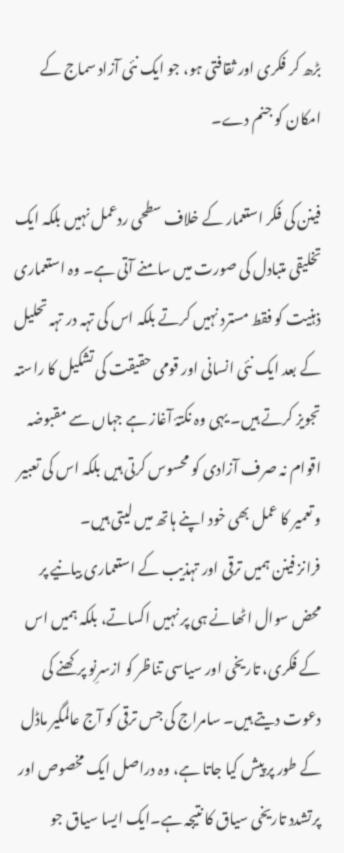بڑھ کر فکری اور ثقافتی ہو، جو ایک نئی آزاد سماج کے امکان کو جنم دے۔

فینن کی فکر استعمار کے خلاف سطحی ردعمل نہیں بلکہ ایک تخلیقی متبادل کی صورت میں سامنے آتی ہے۔ وہ استعماری ذہنیت کو فقط مسترد نہیں کرتے بلکہ اس کی تہہ در تہہ تحلیل کے بعد ایک نئی انسانی اور قومی حقیقت کی تشکیل کا راستہ تجویز کرتے ہیں۔ یہی وہ نکتۂ آغاز ہے جہاں سے مقبوضہ اقوام نہ صرف آزادی کو محسوس کرتی ہیں بلکہ اس کی تعبیر و تعمیر کا عمل بھی خود اپنے ہاتھ میں لیتی ہیں۔
فرانز فینن ہمیں ترقی اور تہذیب کے استعماری بیانیے پر محض سوال اٹھانے ہی پر نہیں اکساتے، بلکہ ہمیں اس کے فکری، تاریخی اور سیاسی تناظر کو ازسرِنو پرکھنے کی دعوت دیتے ہیں۔ سامراج کی جس ترقی کو آج عالمگیر ماڈل کے طور پر پیش کیا جاتا ہے، وہ دراصل ایک مخصوص اور پرتشدد تاریخی سیاق کا نتیجہ ہے۔ایک ایسا سیاق جو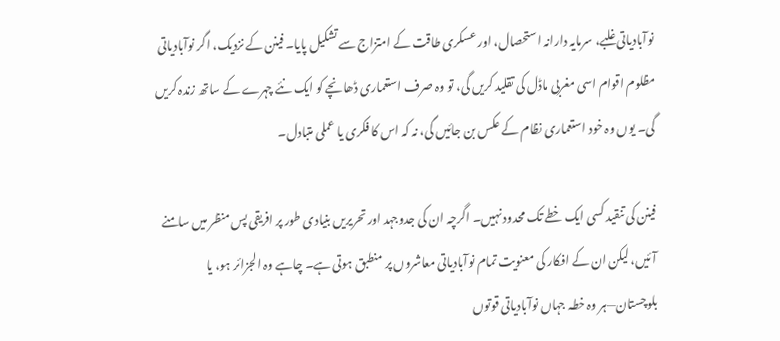نوآبادیاتی غلبے، سرمایہ دارانہ استحصال، اور عسکری طاقت کے امتزاج سے تشکیل پایا۔ فینن کے نزدیک، اگر نوآبادیاتی مظلوم اقوام اسی مغربی ماڈل کی تقلید کریں گی، تو وہ صرف استعماری ڈھانچے کو ایک نئے چہرے کے ساتھ زندہ کریں گی۔ یوں وہ خود استعماری نظام کے عکس بن جائیں گی، نہ کہ اس کا فکری یا عملی متبادل۔

فینن کی تنقید کسی ایک خطے تک محدود نہیں۔ اگرچہ ان کی جدوجہد اور تحریریں بنیادی طور پر افریقی پس منظر میں سامنے آئیں، لیکن ان کے افکار کی معنویت تمام نوآبادیاتی معاشروں پر منطبق ہوتی ہے۔ چاہے وہ الجزائر ہو، یا بلوچستان—ہر وہ خطہ جہاں نوآبادیاتی قوتوں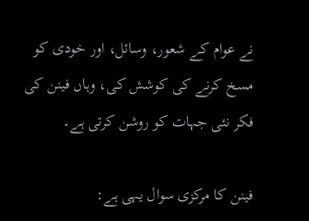نے عوام کے شعور، وسائل، اور خودی کو مسخ کرنے کی کوشش کی، وہاں فینن کی فکر نئی جہات کو روشن کرتی ہے۔

فینن کا مرکزی سوال یہی ہے: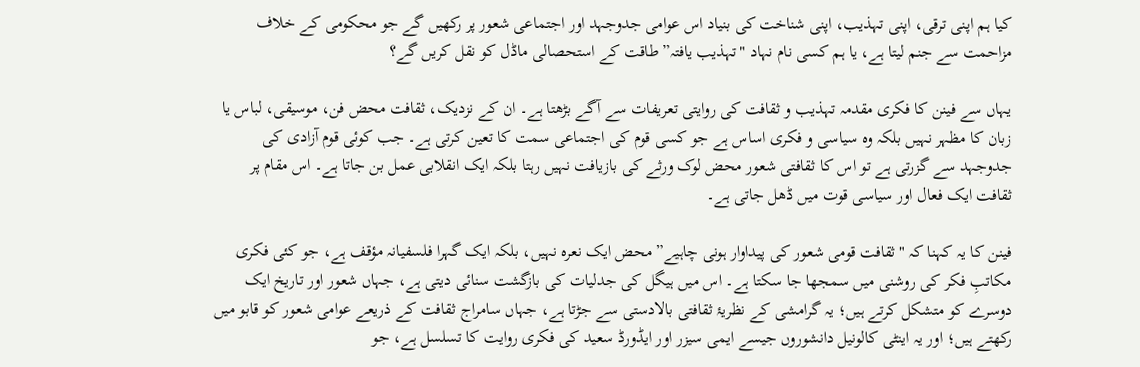کیا ہم اپنی ترقی، اپنی تہذیب، اپنی شناخت کی بنیاد اس عوامی جدوجہد اور اجتماعی شعور پر رکھیں گے جو محکومی کے خلاف مزاحمت سے جنم لیتا ہے، یا ہم کسی نام نہاد "تہذیب یافتہ” طاقت کے استحصالی ماڈل کو نقل کریں گے؟

یہاں سے فینن کا فکری مقدمہ تہذیب و ثقافت کی روایتی تعریفات سے آگے بڑھتا ہے۔ ان کے نزدیک، ثقافت محض فن، موسیقی، لباس یا زبان کا مظہر نہیں بلکہ وہ سیاسی و فکری اساس ہے جو کسی قوم کی اجتماعی سمت کا تعین کرتی ہے۔ جب کوئی قوم آزادی کی جدوجہد سے گزرتی ہے تو اس کا ثقافتی شعور محض لوک ورثے کی بازیافت نہیں رہتا بلکہ ایک انقلابی عمل بن جاتا ہے۔ اس مقام پر ثقافت ایک فعال اور سیاسی قوت میں ڈھل جاتی ہے۔

فینن کا یہ کہنا کہ "ثقافت قومی شعور کی پیداوار ہونی چاہیے” محض ایک نعرہ نہیں، بلکہ ایک گہرا فلسفیانہ مؤقف ہے، جو کئی فکری مکاتبِ فکر کی روشنی میں سمجھا جا سکتا ہے۔ اس میں ہیگل کی جدلیات کی بازگشت سنائی دیتی ہے، جہاں شعور اور تاریخ ایک دوسرے کو متشکل کرتے ہیں؛ یہ گرامشی کے نظریۂ ثقافتی بالادستی سے جڑتا ہے، جہاں سامراج ثقافت کے ذریعے عوامی شعور کو قابو میں رکھتے ہیں؛ اور یہ اینٹی کالونیل دانشوروں جیسے ایمی سیزر اور ایڈورڈ سعید کی فکری روایت کا تسلسل ہے، جو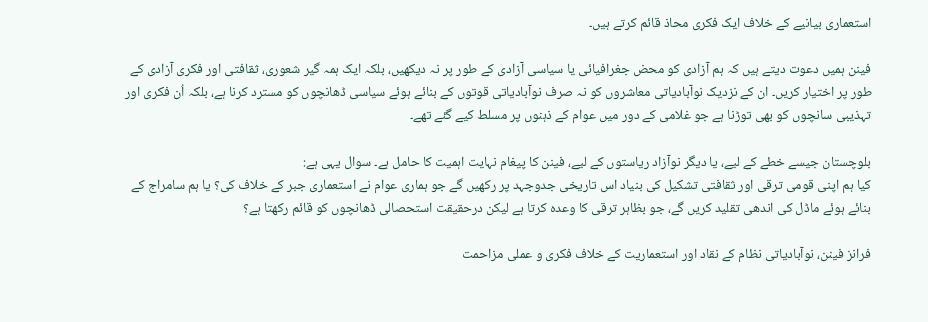استعماری بیانیے کے خلاف ایک فکری محاذ قائم کرتے ہیں۔

فینن ہمیں دعوت دیتے ہیں کہ ہم آزادی کو محض جغرافیائی یا سیاسی آزادی کے طور پر نہ دیکھیں، بلکہ ایک ہمہ گیر شعوری، ثقافتی اور فکری آزادی کے طور پر اختیار کریں۔ ان کے نزدیک نوآبادیاتی معاشروں کو نہ صرف نوآبادیاتی قوتوں کے بنائے ہوئے سیاسی ڈھانچوں کو مسترد کرنا ہے، بلکہ اُن فکری اور تہذیبی سانچوں کو بھی توڑنا ہے جو غلامی کے دور میں عوام کے ذہنوں پر مسلط کیے گئے تھے۔

بلوچستان جیسے خطے کے لیے، یا دیگر نوآزاد ریاستوں کے لیے، فینن کا پیغام نہایت اہمیت کا حامل ہے۔ سوال یہی ہے:
کیا ہم اپنی قومی ترقی اور ثقافتی تشکیل کی بنیاد اس تاریخی جدوجہد پر رکھیں گے جو ہماری عوام نے استعماری جبر کے خلاف کی؟ یا ہم سامراج کے بنائے ہوئے ماڈل کی اندھی تقلید کریں گے، جو بظاہر ترقی کا وعدہ کرتا ہے لیکن درحقیقت استحصالی ڈھانچوں کو قائم رکھتا ہے؟

فرانز فینن، نوآبادیاتی نظام کے نقاد اور استعماریت کے خلاف فکری و عملی مزاحمت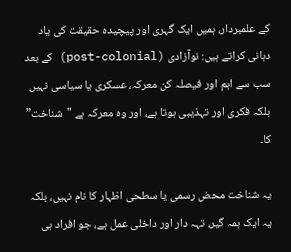کے علمبردار، ہمیں ایک گہری اور پیچیدہ حقیقت کی یاد دہانی کراتے ہیں: نوآزادی (post-colonial) کے بعد سب سے اہم اور فیصلہ کن معرکہ، عسکری یا سیاسی نہیں بلکہ فکری اور تہذیبی ہوتا ہے، اور وہ معرکہ ہے "شناخت” کا۔

یہ شناخت محض رسمی یا سطحی اظہار کا نام نہیں، بلکہ یہ ایک ہمہ گیر، تہہ دار اور داخلی عمل ہے، جو افراد ہی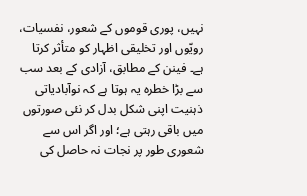نہیں، پوری قوموں کے شعور، نفسیات، رویّوں اور تخلیقی اظہار کو متأثر کرتا ہے۔ فینن کے مطابق، آزادی کے بعد سب سے بڑا خطرہ یہ ہوتا ہے کہ نوآبادیاتی ذہنیت اپنی شکل بدل کر نئی صورتوں میں باقی رہتی ہے؛ اور اگر اس سے شعوری طور پر نجات نہ حاصل کی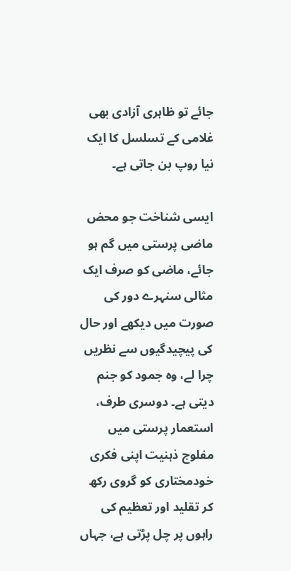جائے تو ظاہری آزادی بھی غلامی کے تسلسل کا ایک نیا روپ بن جاتی ہے۔

ایسی شناخت جو محض ماضی پرستی میں گم ہو جائے، ماضی کو صرف ایک مثالی سنہرے دور کی صورت میں دیکھے اور حال کی پیچیدگیوں سے نظریں چرا لے، وہ جمود کو جنم دیتی ہے۔ دوسری طرف، استعمار پرستی میں مفلوج ذہنیت اپنی فکری خودمختاری کو گروی رکھ کر تقلید اور تعظیم کی راہوں پر چل پڑتی ہے، جہاں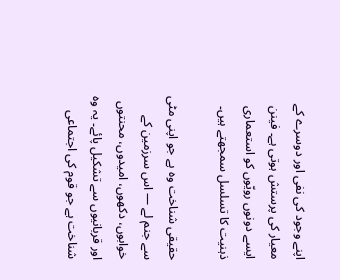اپنے وجود کی نفی اور دوسرے کے معیار کی پرستش ہوتی ہے۔ فینن ایسے دونوں رویّوں کو استعماری ذہنیت کا تسلسل سمجھتے ہیں۔

حقیقی شناخت وہ ہے جو اپنی مٹی سے جنم لے — اس سرزمین کے خوابوں، دکھوں، امیدوں، محنتوں اور قربانیوں سے تشکیل پائے۔ یہ وہ شناخت ہے جو قوم کی اجتماعی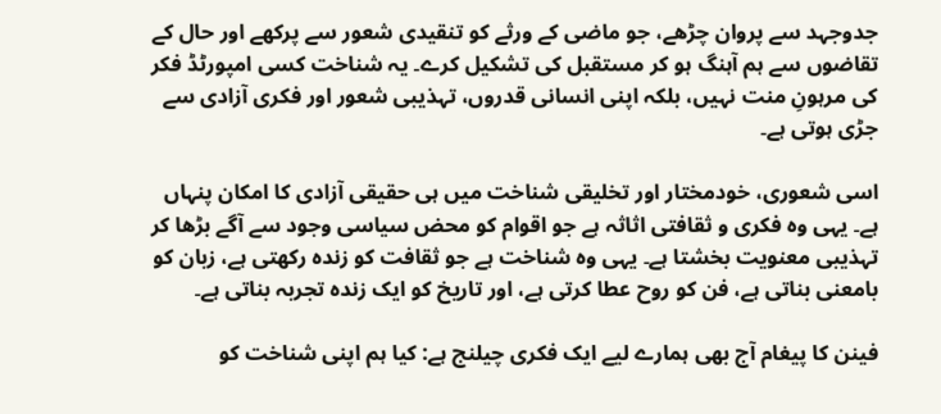جدوجہد سے پروان چڑھے، جو ماضی کے ورثے کو تنقیدی شعور سے پرکھے اور حال کے تقاضوں سے ہم آہنگ ہو کر مستقبل کی تشکیل کرے۔ یہ شناخت کسی امپورٹڈ فکر کی مرہونِ منت نہیں، بلکہ اپنی انسانی قدروں، تہذیبی شعور اور فکری آزادی سے جڑی ہوتی ہے۔

اسی شعوری، خودمختار اور تخلیقی شناخت میں ہی حقیقی آزادی کا امکان پنہاں ہے۔ یہی وہ فکری و ثقافتی اثاثہ ہے جو اقوام کو محض سیاسی وجود سے آگے بڑھا کر تہذیبی معنویت بخشتا ہے۔ یہی وہ شناخت ہے جو ثقافت کو زندہ رکھتی ہے، زبان کو بامعنی بناتی ہے، فن کو روح عطا کرتی ہے، اور تاریخ کو ایک زندہ تجربہ بناتی ہے۔

فینن کا پیغام آج بھی ہمارے لیے ایک فکری چیلنج ہے: کیا ہم اپنی شناخت کو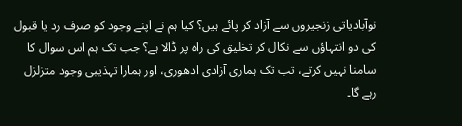نوآبادیاتی زنجیروں سے آزاد کر پائے ہیں؟ کیا ہم نے اپنے وجود کو صرف رد یا قبول کی دو انتہاؤں سے نکال کر تخلیق کی راہ پر ڈالا ہے؟ جب تک ہم اس سوال کا سامنا نہیں کرتے، تب تک ہماری آزادی ادھوری، اور ہمارا تہذیبی وجود متزلزل رہے گا۔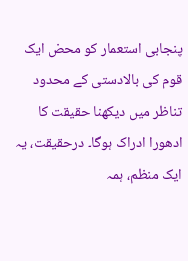پنجابی استعمار کو محض ایک قوم کی بالادستی کے محدود تناظر میں دیکھنا حقیقت کا ادھورا ادراک ہوگا۔ درحقیقت، یہ ایک منظم، ہمہ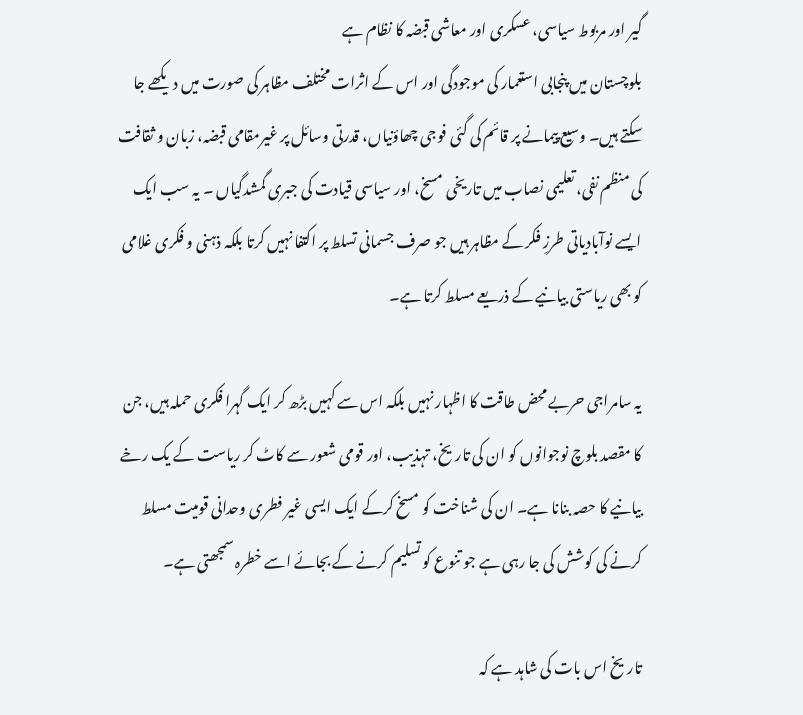گیر اور مربوط سیاسی، عسکری اور معاشی قبضہ کا نظام ہے
بلوچستان میں پنجابی استعمار کی موجودگی اور اس کے اثرات مختلف مظاہر کی صورت میں دیکھے جا سکتے ہیں۔ وسیع پیمانے پر قائم کی گئی فوجی چھاؤنیاں، قدرتی وسائل پر غیرمقامی قبضہ، زبان و ثقافت کی منظم نفی، تعلیمی نصاب میں تاریخی مسخ، اور سیاسی قیادت کی جبری گمشدگیاں ۔ یہ سب ایک ایسے نوآبادیاتی طرزِ فکر کے مظاہر ہیں جو صرف جسمانی تسلط پر اکتفا نہیں کرتا بلکہ ذہنی و فکری غلامی کو بھی ریاستی بیانیے کے ذریعے مسلط کرتا ہے۔

یہ سامراجی حربے محض طاقت کا اظہار نہیں بلکہ اس سے کہیں بڑھ کر ایک گہرا فکری حملہ ہیں، جن کا مقصد بلوچ نوجوانوں کو ان کی تاریخ، تہذیب، اور قومی شعور سے کاٹ کر ریاست کے یک رخے بیانیے کا حصہ بنانا ہے۔ ان کی شناخت کو مسخ کرکے ایک ایسی غیر فطری وحدانی قومیت مسلط کرنے کی کوشش کی جا رہی ہے جو تنوع کو تسلیم کرنے کے بجائے اسے خطرہ سمجھتی ہے۔

تاریخ اس بات کی شاہد ہے کہ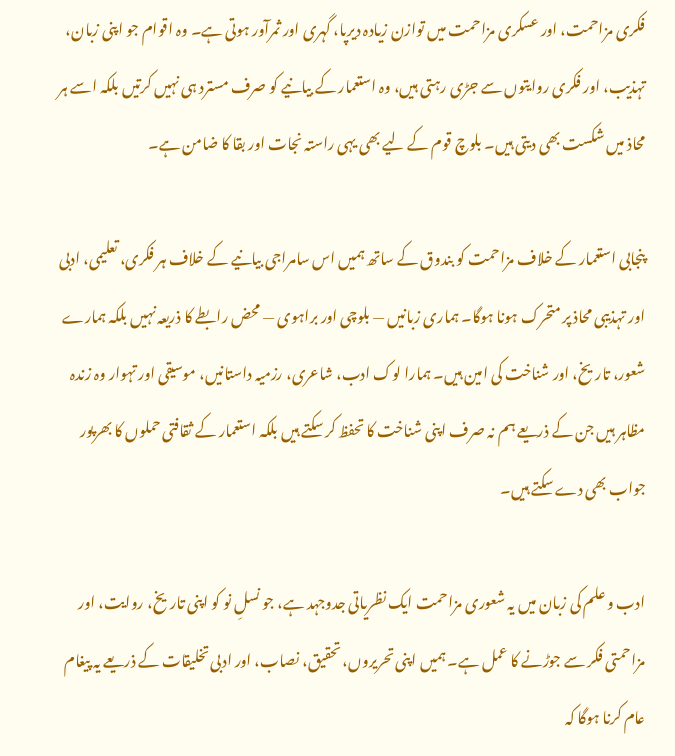فکری مزاحمت، اور عسکری مزاحمت میں توازن زیادہ دیرپا، گہری اور ثمرآور ہوتی ہے۔ وہ اقوام جو اپنی زبان، تہذیب، اور فکری روایتوں سے جڑی رہتی ہیں، وہ استعمار کے بیانیے کو صرف مسترد ہی نہیں کرتیں بلکہ اسے ہر محاذ میں شکست بھی دیتی ہیں۔ بلوچ قوم کے لیے بھی یہی راستہ نجات اور بقا کا ضامن ہے۔

پنجابی استعمار کے خلاف مزاحمت کو بندوق کے ساتھ ہمیں اس سامراجی بیانیے کے خلاف ہر فکری، تعلیمی، ادبی اور تہذیبی محاذ پر متحرک ہونا ہوگا۔ ہماری زبانیں — بلوچی اور براہوی — محض رابطے کا ذریعہ نہیں بلکہ ہمارے شعور، تاریخ، اور شناخت کی امین ہیں۔ ہمارا لوک ادب، شاعری، رزمیہ داستانیں، موسیقی اور تہوار وہ زندہ مظاہر ہیں جن کے ذریعے ہم نہ صرف اپنی شناخت کا تحفظ کر سکتے ہیں بلکہ استعمار کے ثقافتی حملوں کا بھرپور جواب بھی دے سکتے ہیں۔

ادب و علم کی زبان میں یہ شعوری مزاحمت ایک نظریاتی جدوجہد ہے، جو نسلِ نو کو اپنی تاریخ، روایت، اور مزاحمتی فکر سے جوڑنے کا عمل ہے۔ ہمیں اپنی تحریروں، تحقیق، نصاب، اور ادبی تخلیقات کے ذریعے یہ پیغام عام کرنا ہوگا کہ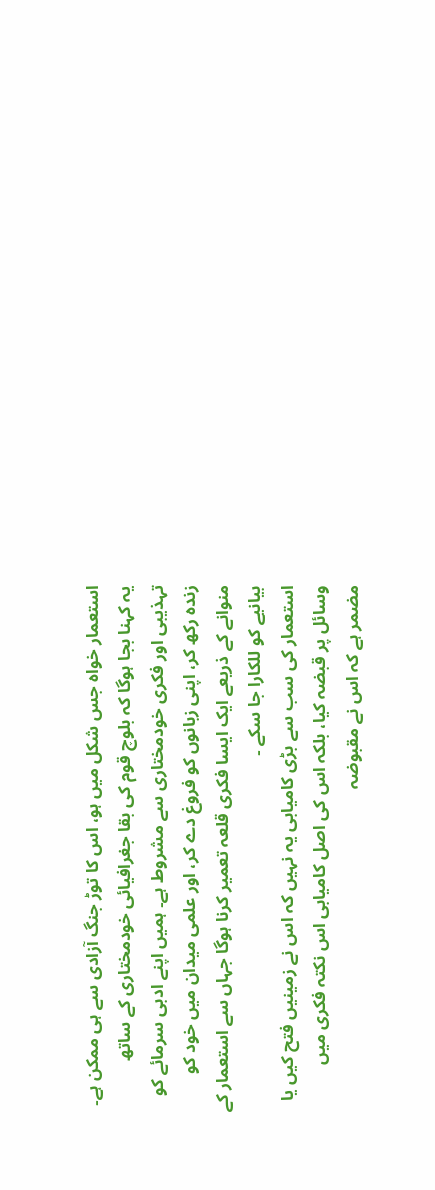استعمار خواہ جس شکل میں ہو، اس کا توڑ جنگ آزادی سے ہی ممکن ہے۔
یہ کہنا بجا ہوگا کہ بلوچ قوم کی بقا جغرافیائی خودمختاری کے ساتھ تہذیبی اور فکری خودمختاری سے مشروط ہے۔ ہمیں اپنے ادبی سرمائے کو زندہ رکھ کر، اپنی زبانوں کو فروغ دے کر، اور علمی میدان میں خود کو منوانے کے ذریعے ایک ایسا فکری قلعہ تعمیر کرنا ہوگا جہاں سے استعمار کے بیانیے کو للکارا جا سکے ۔
استعمار کی سب سے بڑی کامیابی یہ نہیں کہ اس نے زمینیں فتح کیں یا وسائل پر قبضہ کیا، بلکہ اس کی اصل کامیابی اس نکتہ فکری میں مضمر ہے کہ اس نے مقبوضہ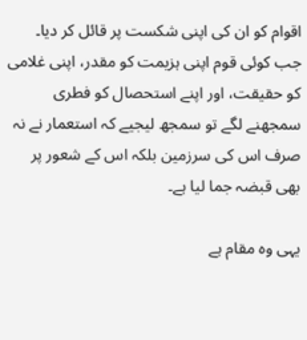اقوام کو ان کی اپنی شکست پر قائل کر دیا۔ جب کوئی قوم اپنی ہزیمت کو مقدر، اپنی غلامی کو حقیقت، اور اپنے استحصال کو فطری سمجھنے لگے تو سمجھ لیجیے کہ استعمار نے نہ صرف اس کی سرزمین بلکہ اس کے شعور پر بھی قبضہ جما لیا ہے۔

یہی وہ مقام ہے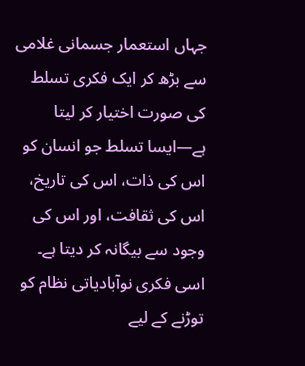جہاں استعمار جسمانی غلامی سے بڑھ کر ایک فکری تسلط کی صورت اختیار کر لیتا ہے—ایسا تسلط جو انسان کو اس کی ذات، اس کی تاریخ، اس کی ثقافت، اور اس کی وجود سے بیگانہ کر دیتا ہے۔ اسی فکری نوآبادیاتی نظام کو توڑنے کے لیے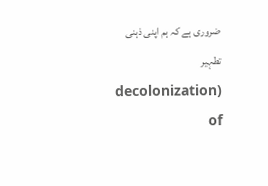ضروری ہے کہ ہم اپنی ذہنی تطہیر (decolonization of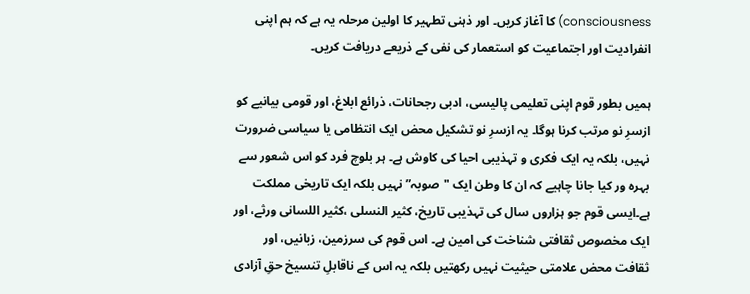consciousness) کا آغاز کریں۔ اور ذہنی تطہیر کا اولین مرحلہ یہ ہے کہ ہم اپنی انفرادیت اور اجتماعیت کو استعمار کی نفی کے ذریعے دریافت کریں۔

ہمیں بطور قوم اپنی تعلیمی پالیسی، ادبی رجحانات، ذرائع ابلاغ، اور قومی بیانیے کو ازسرِ نو مرتب کرنا ہوگا۔ یہ ازسرِ نو تشکیل محض ایک انتظامی یا سیاسی ضرورت نہیں، بلکہ یہ ایک فکری و تہذیبی احیا کی کاوش ہے۔ ہر بلوچ فرد کو اس شعور سے بہرہ ور کیا جانا چاہیے کہ ان کا وطن ایک "صوبہ” نہیں بلکہ ایک تاریخی مملکت ہے۔ایسی قوم جو ہزاروں سال کی تہذیبی تاریخ، کثیر النسلی ،کثیر اللسانی ورثے، اور ایک مخصوص ثقافتی شناخت کی امین ہے۔ اس قوم کی سرزمین، زبانیں، اور ثقافت محض علامتی حیثیت نہیں رکھتیں بلکہ یہ اس کے ناقابلِ تنسیخ حقِ آزادی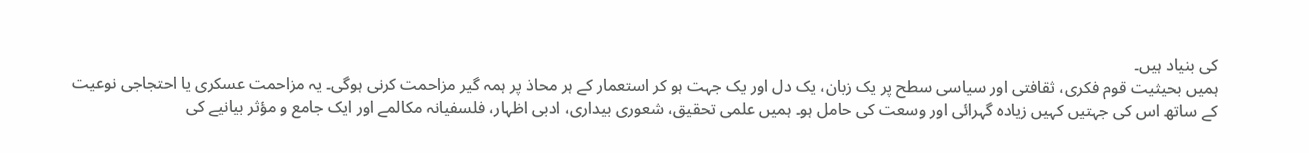کی بنیاد ہیں۔
ہمیں بحیثیت قوم فکری، ثقافتی اور سیاسی سطح پر یک زبان، یک دل اور یک جہت ہو کر استعمار کے ہر محاذ پر ہمہ گیر مزاحمت کرنی ہوگی۔ یہ مزاحمت عسکری یا احتجاجی نوعیت کے ساتھ اس کی جہتیں کہیں زیادہ گہرائی اور وسعت کی حامل ہو۔ ہمیں علمی تحقیق، شعوری بیداری، ادبی اظہار، فلسفیانہ مکالمے اور ایک جامع و مؤثر بیانیے کی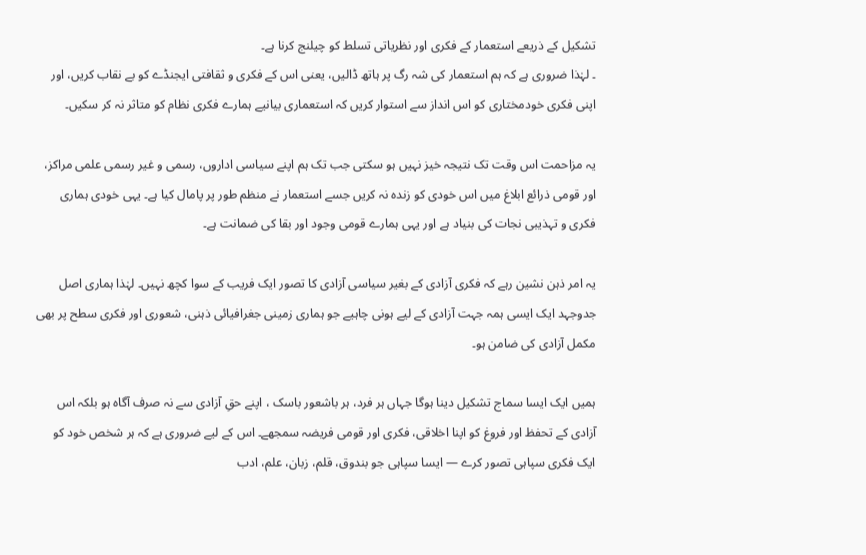تشکیل کے ذریعے استعمار کے فکری اور نظریاتی تسلط کو چیلنج کرنا ہے۔
۔ لہٰذا ضروری ہے کہ ہم استعمار کی شہ رگ پر ہاتھ ڈالیں، یعنی اس کے فکری و ثقافتی ایجنڈے کو بے نقاب کریں، اور اپنی فکری خودمختاری کو اس انداز سے استوار کریں کہ استعماری بیانیے ہمارے فکری نظام کو متاثر نہ کر سکیں۔

یہ مزاحمت اس وقت تک نتیجہ خیز نہیں ہو سکتی جب تک ہم اپنے سیاسی اداروں، رسمی و غیر رسمی علمی مراکز، اور قومی ذرائع ابلاغ میں اس خودی کو زندہ نہ کریں جسے استعمار نے منظم طور پر پامال کیا ہے۔ یہی خودی ہماری فکری و تہذیبی نجات کی بنیاد ہے اور یہی ہمارے قومی وجود اور بقا کی ضمانت ہے۔

یہ امر ذہن نشین رہے کہ فکری آزادی کے بغیر سیاسی آزادی کا تصور ایک فریب کے سوا کچھ نہیں۔ لہٰذا ہماری اصل جدوجہد ایک ایسی ہمہ جہت آزادی کے لیے ہونی چاہیے جو ہماری زمینی جغرافیائی ذہنی، شعوری اور فکری سطح پر بھی مکمل آزادی کی ضامن ہو۔

ہمیں ایک ایسا سماج تشکیل دینا ہوگا جہاں ہر فرد، ہر باشعور باسک ، اپنے حقِ آزادی سے نہ صرف آگاہ ہو بلکہ اس آزادی کے تحفظ اور فروغ کو اپنا اخلاقی، فکری اور قومی فریضہ سمجھے۔ اس کے لیے ضروری ہے کہ ہر شخص خود کو ایک فکری سپاہی تصور کرے — ایسا سپاہی جو بندوق، قلم، زبان، علم، ادب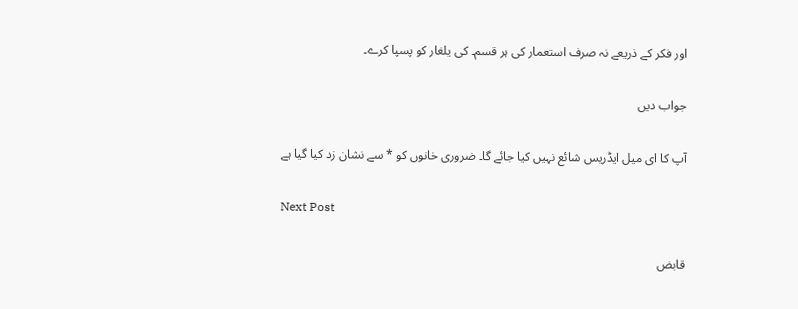اور فکر کے ذریعے نہ صرف استعمار کی ہر قسم۔ کی یلغار کو پسپا کرے۔

جواب دیں

آپ کا ای میل ایڈریس شائع نہیں کیا جائے گا۔ ضروری خانوں کو * سے نشان زد کیا گیا ہے

Next Post

قابض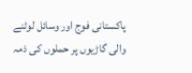پاکستانی فوج اور وسائل لوٹنے والی گاڑیوں پر حملوں کی ذمہ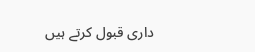داری قبول کرتے ہیں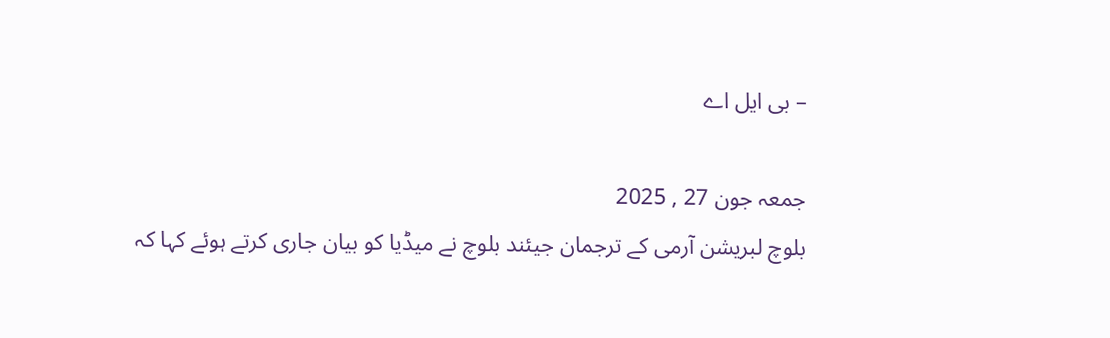– بی ایل اے

جمعہ جون 27 , 2025
بلوچ لبریشن آرمی کے ترجمان جیئند بلوچ نے میڈیا کو بیان جاری کرتے ہوئے کہا کہ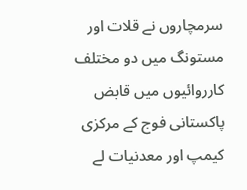سرمچاروں نے قلات اور مستونگ میں دو مختلف کارروائیوں میں قابض پاکستانی فوج کے مرکزی کیمپ اور معدنیات لے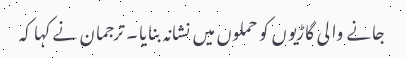جانے والی گاڑیوں کو حملوں میں نشانہ بنایا۔ ترجمان نے کہا کہ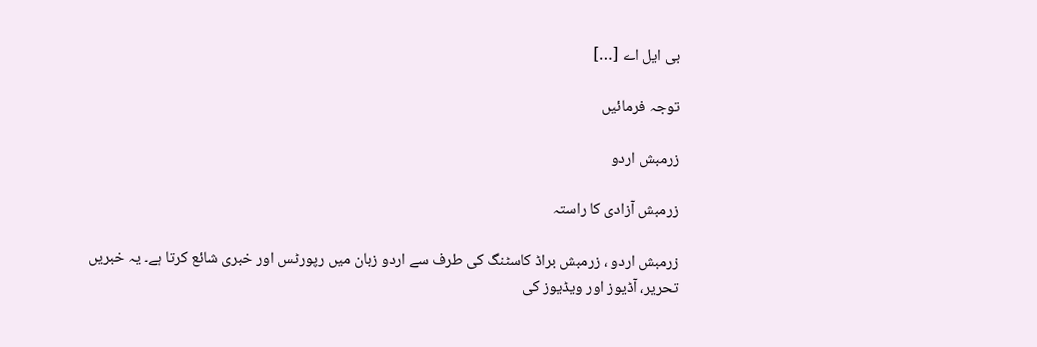بی ایل اے […]

توجہ فرمائیں

زرمبش اردو

زرمبش آزادی کا راستہ

زرمبش اردو ، زرمبش براڈ کاسٹنگ کی طرف سے اردو زبان میں رپورٹس اور خبری شائع کرتا ہے۔ یہ خبریں تحریر، آڈیوز اور ویڈیوز کی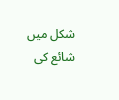شکل میں شائع کی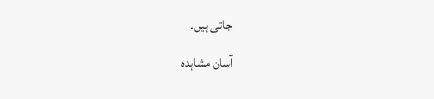جاتی ہیں۔

آسان مشاہدہ